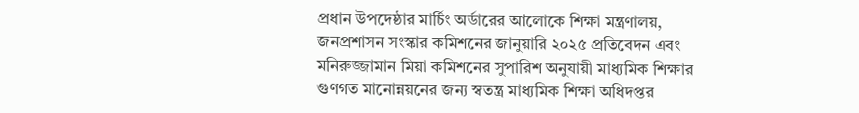প্রধান উপদেষ্ঠার মার্চিং অর্ডারের আলোকে শিক্ষা মন্ত্রণালয়, জনপ্রশাসন সংস্কার কমিশনের জানুয়ারি ২০২৫ প্রতিবেদন এবং মনিরুজ্জামান মিয়া কমিশনের সুপারিশ অনুযায়ী মাধ্যমিক শিক্ষার গুণগত মানোন্নয়নের জন্য স্বতন্ত্র মাধ্যমিক শিক্ষা অধিদপ্তর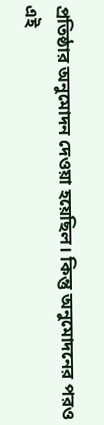প্রতিষ্ঠার অনুমোদন দেওয়া হয়েছিল। কিন্তু অনুমোদনের পরও এই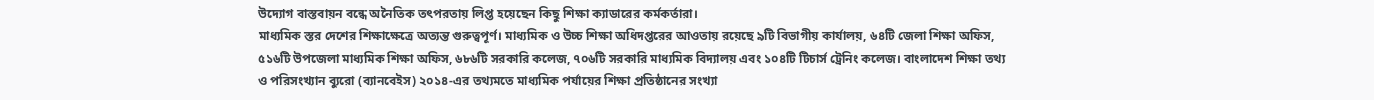উদ্যোগ বাস্তবায়ন বন্ধে অনৈতিক তৎপরতায় লিপ্ত হয়েছেন কিছু শিক্ষা ক্যাডারের কর্মকর্তারা।
মাধ্যমিক স্তর দেশের শিক্ষাক্ষেত্রে অত্যন্ত গুরুত্বপূর্ণ। মাধ্যমিক ও উচ্চ শিক্ষা অধিদপ্তরের আওতায় রয়েছে ৯টি বিভাগীয় কার্যালয়, ৬৪টি জেলা শিক্ষা অফিস, ৫১৬টি উপজেলা মাধ্যমিক শিক্ষা অফিস, ৬৮৬টি সরকারি কলেজ, ৭০৬টি সরকারি মাধ্যমিক বিদ্যালয় এবং ১০৪টি টিচার্স ট্রেনিং কলেজ। বাংলাদেশ শিক্ষা তথ্য ও পরিসংখ্যান ব্যুরো (ব্যানবেইস) ২০১৪-এর তথ্যমতে মাধ্যমিক পর্যায়ের শিক্ষা প্রতিষ্ঠানের সংখ্যা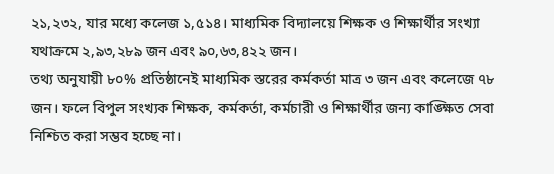২১,২৩২, যার মধ্যে কলেজ ১,৫১৪। মাধ্যমিক বিদ্যালয়ে শিক্ষক ও শিক্ষার্থীর সংখ্যা যথাক্রমে ২,৯৩,২৮৯ জন এবং ৯০,৬৩,৪২২ জন।
তথ্য অনুযায়ী ৮০% প্রতিষ্ঠানেই মাধ্যমিক স্তরের কর্মকর্তা মাত্র ৩ জন এবং কলেজে ৭৮ জন। ফলে বিপুল সংখ্যক শিক্ষক, কর্মকর্তা, কর্মচারী ও শিক্ষার্থীর জন্য কাঙ্ক্ষিত সেবা নিশ্চিত করা সম্ভব হচ্ছে না।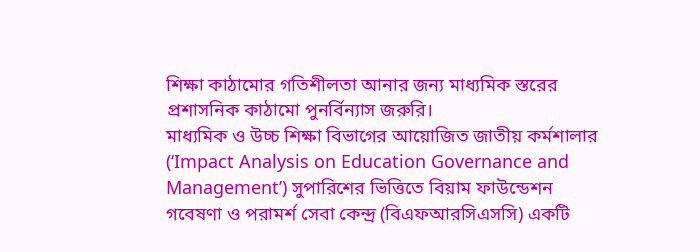শিক্ষা কাঠামোর গতিশীলতা আনার জন্য মাধ্যমিক স্তরের প্রশাসনিক কাঠামো পুনর্বিন্যাস জরুরি।
মাধ্যমিক ও উচ্চ শিক্ষা বিভাগের আয়োজিত জাতীয় কর্মশালার (‘Impact Analysis on Education Governance and Management’) সুপারিশের ভিত্তিতে বিয়াম ফাউন্ডেশন গবেষণা ও পরামর্শ সেবা কেন্দ্র (বিএফআরসিএসসি) একটি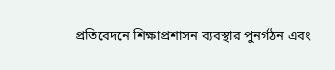প্রতিবেদনে শিক্ষাপ্রশাসন ব্যবস্থার পুনর্গঠন এবং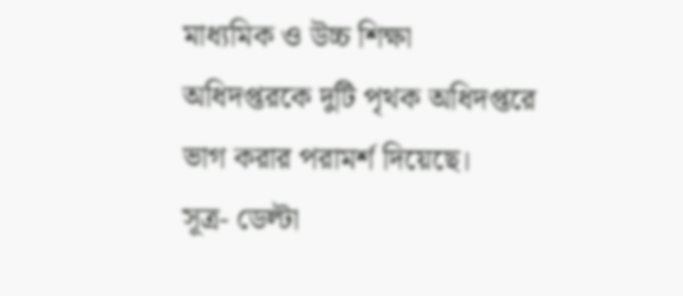মাধ্যমিক ও উচ্চ শিক্ষা অধিদপ্তরকে দুটি পৃথক অধিদপ্তরে ভাগ করার পরামর্শ দিয়েছে।
সূত্র- ডেল্টা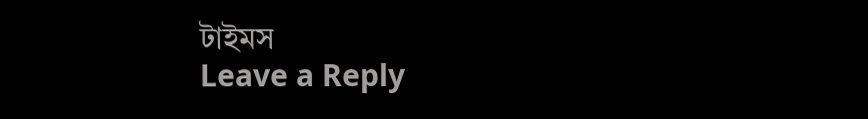টাইমস
Leave a Reply